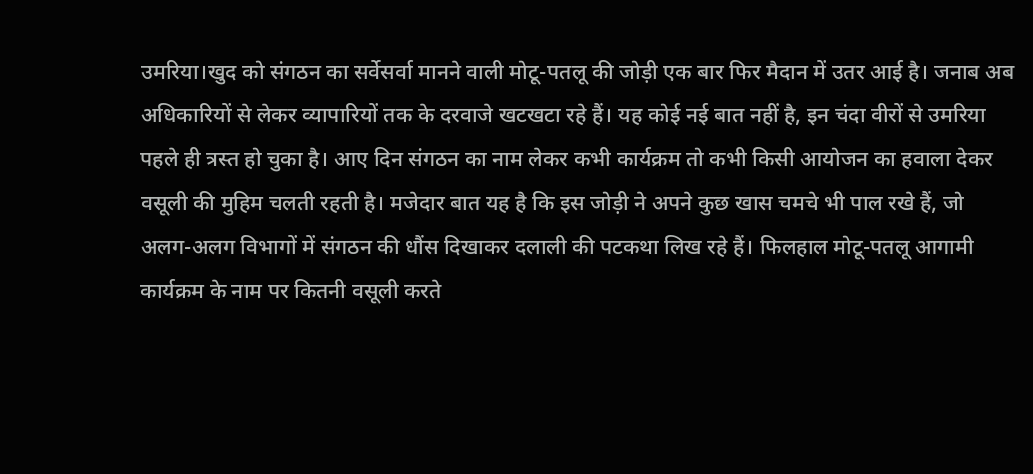उमरिया।खुद को संगठन का सर्वेसर्वा मानने वाली मोटू-पतलू की जोड़ी एक बार फिर मैदान में उतर आई है। जनाब अब अधिकारियों से लेकर व्यापारियों तक के दरवाजे खटखटा रहे हैं। यह कोई नई बात नहीं है, इन चंदा वीरों से उमरिया पहले ही त्रस्त हो चुका है। आए दिन संगठन का नाम लेकर कभी कार्यक्रम तो कभी किसी आयोजन का हवाला देकर वसूली की मुहिम चलती रहती है। मजेदार बात यह है कि इस जोड़ी ने अपने कुछ खास चमचे भी पाल रखे हैं, जो अलग-अलग विभागों में संगठन की धौंस दिखाकर दलाली की पटकथा लिख रहे हैं। फिलहाल मोटू-पतलू आगामी कार्यक्रम के नाम पर कितनी वसूली करते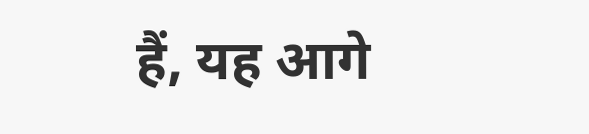हैं, यह आगे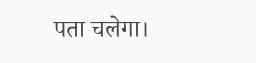पता चलेगा।